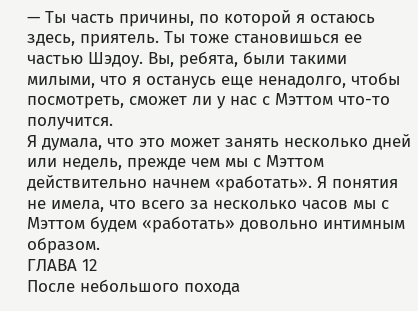— Ты часть причины, по которой я остаюсь здесь, приятель. Ты тоже становишься ее частью Шэдоу. Вы, ребята, были такими милыми, что я останусь еще ненадолго, чтобы посмотреть, сможет ли у нас с Мэттом что-то получится.
Я думала, что это может занять несколько дней или недель, прежде чем мы с Мэттом действительно начнем «работать». Я понятия не имела, что всего за несколько часов мы с Мэттом будем «работать» довольно интимным образом.
ГЛАВА 12
После небольшого похода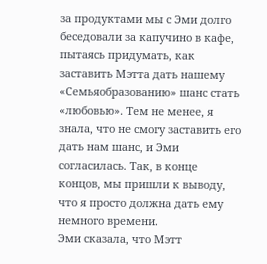за продуктами мы с Эми долго беседовали за капучино в кафе, пытаясь придумать, как заставить Мэтта дать нашему «Семьяобразованию» шанс стать «любовью». Тем не менее, я знала, что не смогу заставить его дать нам шанс, и Эми согласилась. Так, в конце концов, мы пришли к выводу, что я просто должна дать ему немного времени.
Эми сказала, что Мэтт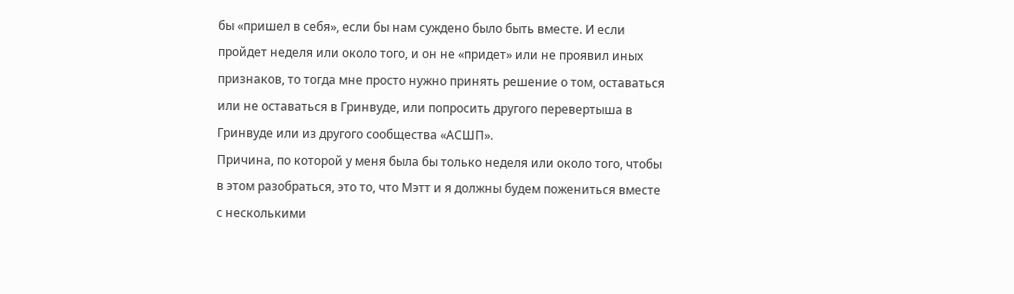бы «пришел в себя», если бы нам суждено было быть вместе. И если пройдет неделя или около того, и он не «придет» или не проявил иных признаков, то тогда мне просто нужно принять решение о том, оставаться или не оставаться в Гринвуде, или попросить другого перевертыша в Гринвуде или из другого сообщества «АСШП».
Причина, по которой у меня была бы только неделя или около того, чтобы в этом разобраться, это то, что Мэтт и я должны будем пожениться вместе с несколькими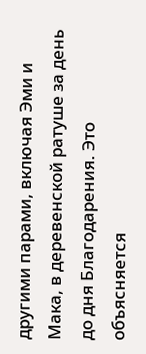другими парами, включая Эми и Мака, в деревенской ратуше за день до дня Благодарения. Это объясняется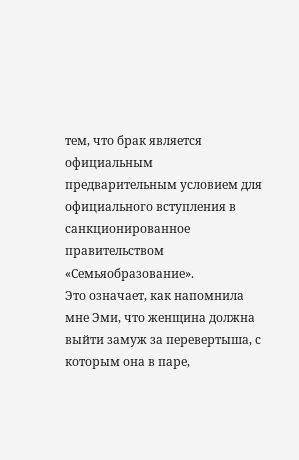тем, что брак является официальным предварительным условием для официального вступления в санкционированное правительством «Семьяобразование».
Это означает, как напомнила мне Эми, что женщина должна выйти замуж за перевертыша, с которым она в паре,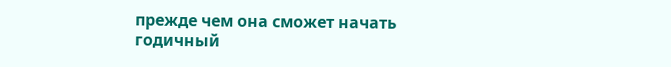прежде чем она сможет начать годичный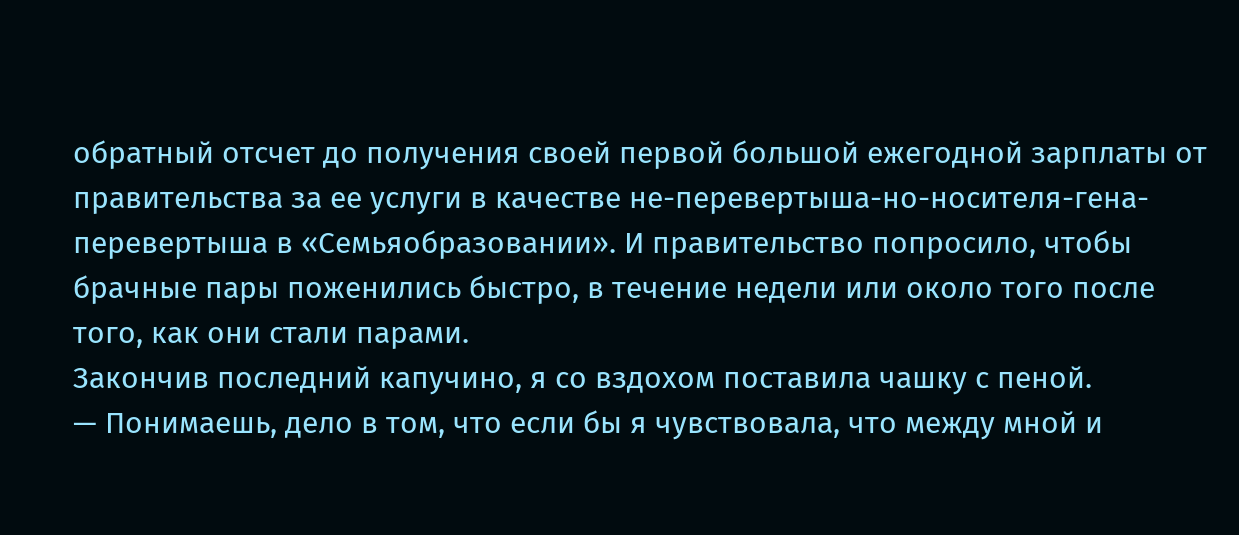обратный отсчет до получения своей первой большой ежегодной зарплаты от правительства за ее услуги в качестве не-перевертыша-но-носителя-гена-перевертыша в «Семьяобразовании». И правительство попросило, чтобы брачные пары поженились быстро, в течение недели или около того после того, как они стали парами.
Закончив последний капучино, я со вздохом поставила чашку с пеной.
— Понимаешь, дело в том, что если бы я чувствовала, что между мной и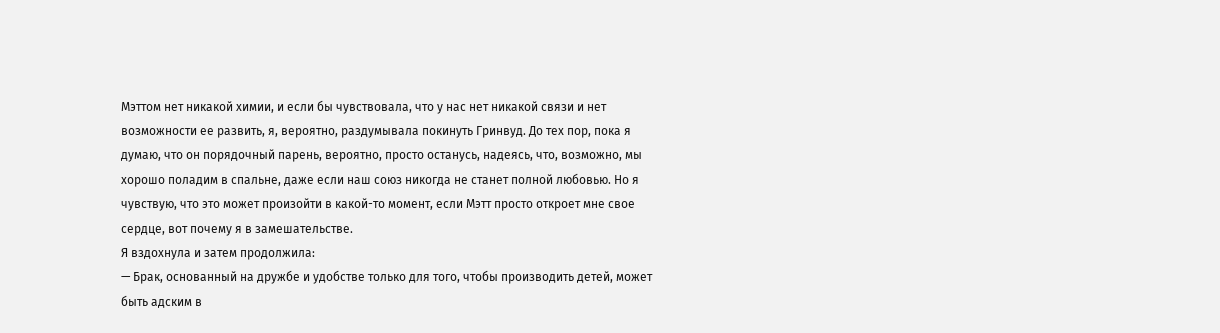Мэттом нет никакой химии, и если бы чувствовала, что у нас нет никакой связи и нет возможности ее развить, я, вероятно, раздумывала покинуть Гринвуд. До тех пор, пока я думаю, что он порядочный парень, вероятно, просто останусь, надеясь, что, возможно, мы хорошо поладим в спальне, даже если наш союз никогда не станет полной любовью. Но я чувствую, что это может произойти в какой-то момент, если Мэтт просто откроет мне свое сердце, вот почему я в замешательстве.
Я вздохнула и затем продолжила:
— Брак, основанный на дружбе и удобстве только для того, чтобы производить детей, может быть адским в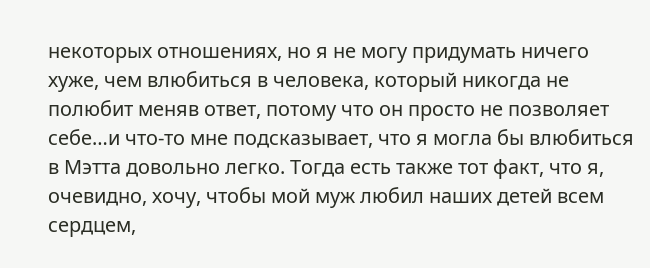некоторых отношениях, но я не могу придумать ничего хуже, чем влюбиться в человека, который никогда не полюбит меняв ответ, потому что он просто не позволяет себе…и что-то мне подсказывает, что я могла бы влюбиться в Мэтта довольно легко. Тогда есть также тот факт, что я, очевидно, хочу, чтобы мой муж любил наших детей всем сердцем,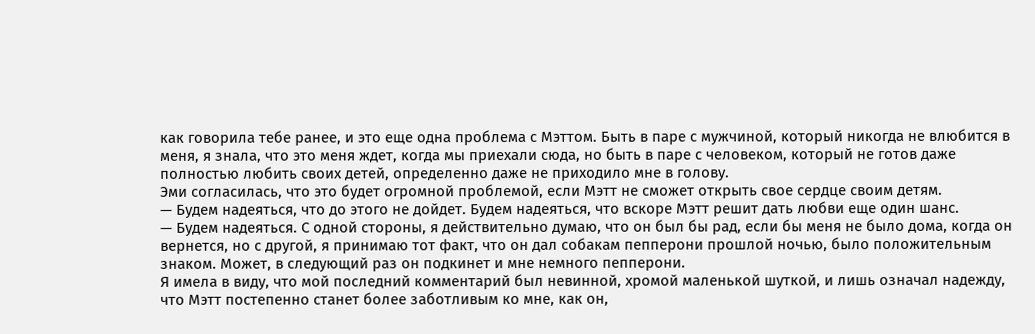как говорила тебе ранее, и это еще одна проблема с Мэттом. Быть в паре с мужчиной, который никогда не влюбится в меня, я знала, что это меня ждет, когда мы приехали сюда, но быть в паре с человеком, который не готов даже полностью любить своих детей, определенно даже не приходило мне в голову.
Эми согласилась, что это будет огромной проблемой, если Мэтт не сможет открыть свое сердце своим детям.
— Будем надеяться, что до этого не дойдет. Будем надеяться, что вскоре Мэтт решит дать любви еще один шанс.
— Будем надеяться. С одной стороны, я действительно думаю, что он был бы рад, если бы меня не было дома, когда он вернется, но с другой, я принимаю тот факт, что он дал собакам пепперони прошлой ночью, было положительным знаком. Может, в следующий раз он подкинет и мне немного пепперони.
Я имела в виду, что мой последний комментарий был невинной, хромой маленькой шуткой, и лишь означал надежду, что Мэтт постепенно станет более заботливым ко мне, как он,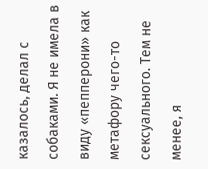казалось, делал с собаками. Я не имела в виду «пепперони» как метафору чего-то сексуального. Тем не менее, я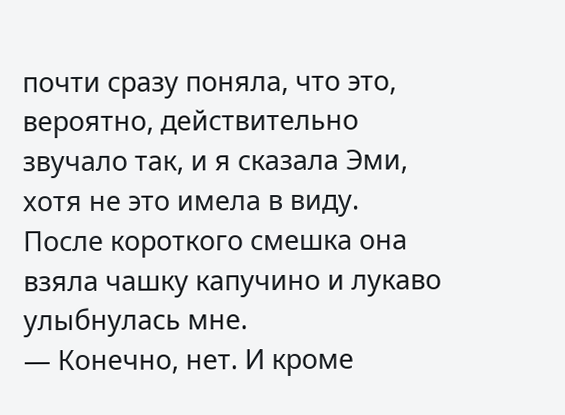почти сразу поняла, что это, вероятно, действительно звучало так, и я сказала Эми, хотя не это имела в виду.
После короткого смешка она взяла чашку капучино и лукаво улыбнулась мне.
— Конечно, нет. И кроме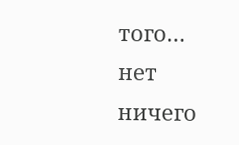того… нет ничего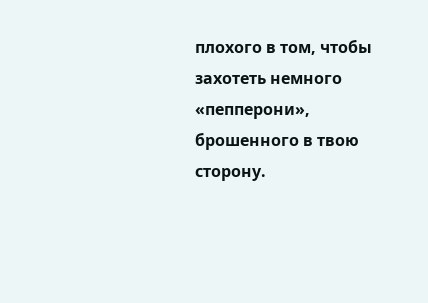плохого в том, чтобы захотеть немного «пепперони», брошенного в твою сторону.